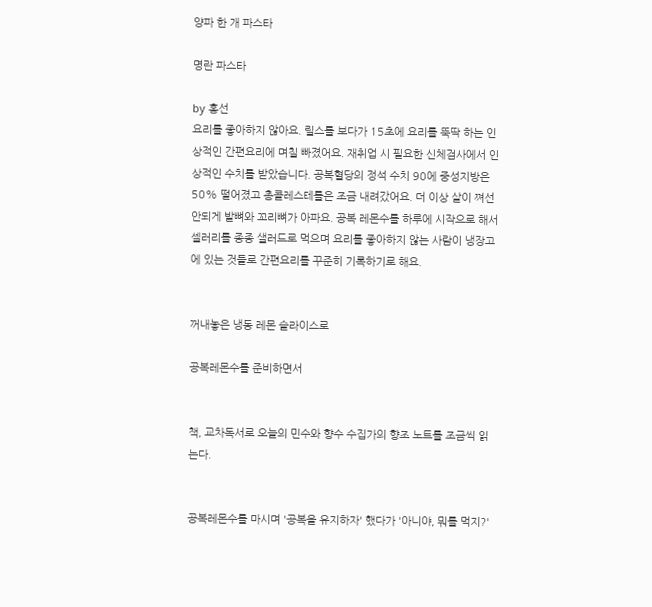양파 한 개 파스타

명란 파스타

by 홍선
요리를 좋아하지 않아요. 릴스를 보다가 15초에 요리를 뚝딱 하는 인상적인 간편요리에 며칠 빠졌어요. 재취업 시 필요한 신체검사에서 인상적인 수치를 받았습니다. 공복혈당의 정석 수치 90에 중성지방은 50% 떨어졌고 총콜레스테롤은 조금 내려갔어요. 더 이상 살이 쪄선 안되게 발뼈와 꼬리뼈가 아파요. 공복 레몬수를 하루에 시작으로 해서 셀러리를 종종 샐러드로 먹으며 요리를 좋아하지 않는 사람이 냉장고에 있는 것들로 간편요리를 꾸준히 기록하기로 해요.


꺼내놓은 냉동 레몬 슬라이스로

공복레몬수를 준비하면서


책, 교차독서로 오늘의 민수와 향수 수집가의 향조 노트를 조금씩 읽는다.


공복레몬수를 마시며 '공복을 유지하자' 했다가 '아니야, 뭐를 먹지?'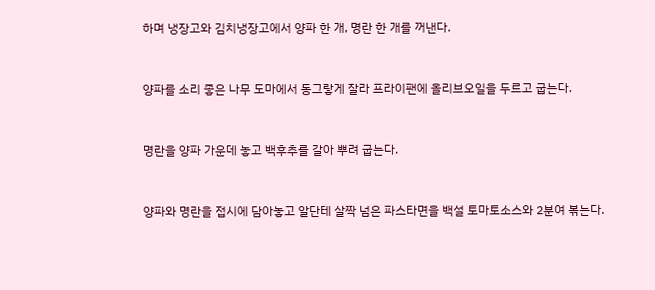하며 냉장고와 김치냉장고에서 양파 한 개, 명란 한 개를 꺼낸다.


양파를 소리 좋은 나무 도마에서 동그랗게 잘라 프라이팬에 올리브오일을 두르고 굽는다.


명란을 양파 가운데 놓고 백후추를 갈아 뿌려 굽는다.


양파와 명란을 접시에 담아놓고 알단테 살짝 넘은 파스타면을 백설 토마토소스와 2분여 볶는다.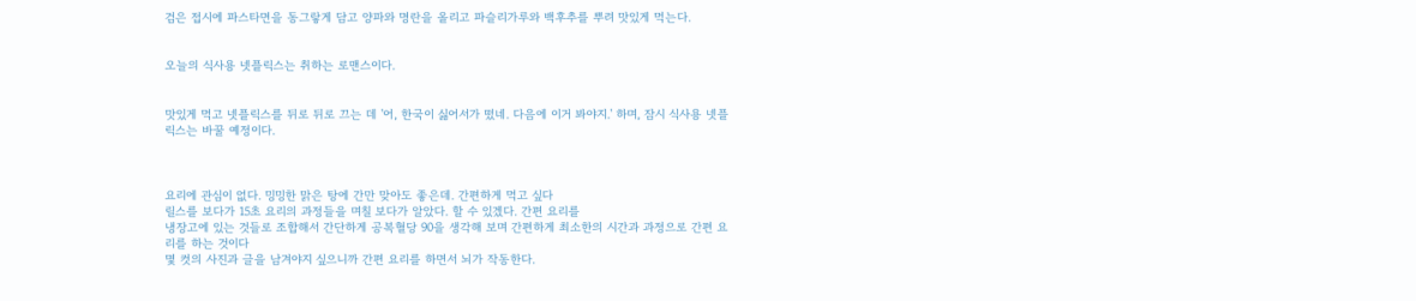검은 접시에 파스타면을 동그랗게 담고 양파와 명란을 올리고 파슬리가루와 백후추를 뿌려 맛있게 먹는다.


오늘의 식사용 넷플릭스는 취하는 로맨스이다.


맛있게 먹고 넷플릭스를 뒤로 뒤로 끄는 데 '어, 한국이 싫어서가 떴네. 다음에 이거 봐야지.' 하며, 잠시 식사용 넷플릭스는 바꿀 예정이다.



요리에 관심이 없다. 밍밍한 맑은 탕에 간만 맞아도 좋은데. 간편하게 먹고 싶다
릴스를 보다가 15초 요리의 과정들을 며칠 보다가 알았다. 할 수 있겠다. 간편 요리를
냉장고에 있는 것들로 조합해서 간단하게 공복혈당 90을 생각해 보며 간편하게 최소한의 시간과 과정으로 간편 요리를 하는 것이다
몇 컷의 사진과 글을 남겨야지 싶으니까 간편 요리를 하면서 뇌가 작동한다.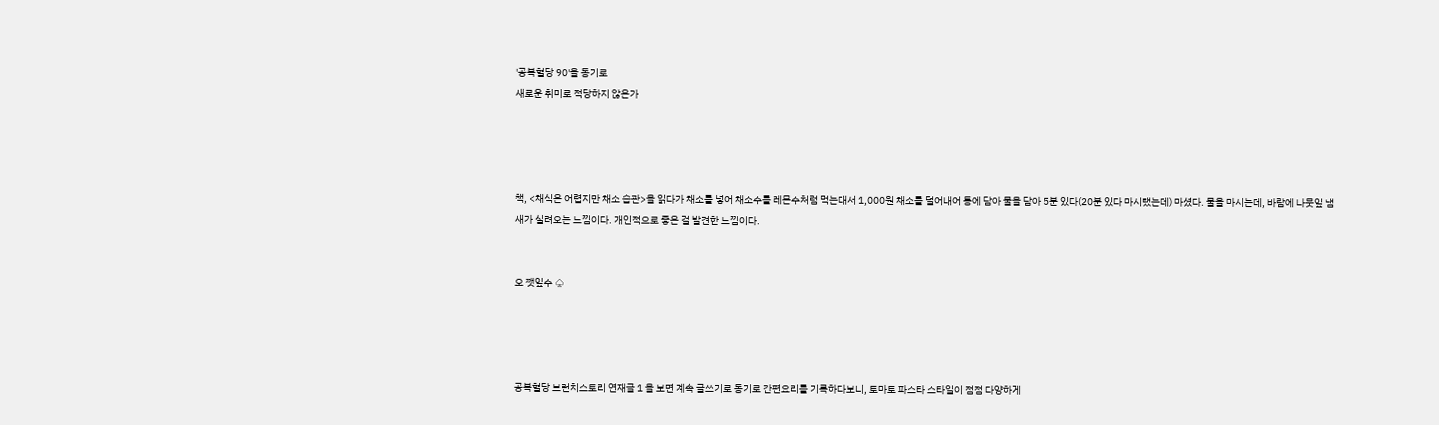'공복혈당 90'을 동기로
새로운 취미로 적당하지 않은가




책, <채식은 어렵지만 채소 습관>을 읽다가 채소를 넣어 채소수를 레몬수처럼 먹는대서 1,000원 채소를 덜어내어 통에 담아 물을 담아 5분 있다(20분 있다 마시랬는데) 마셨다. 물을 마시는데, 바람에 나뭇잎 냄새가 실려오는 느낌이다. 개인적으로 좋은 걸 발견한 느낌이다.


오 깻잎수 ♤




공복혈당 브런치스토리 연재글 1 을 보면 계속 글쓰기로 동기로 간편요리를 기록하다보니, 토마토 파스타 스타일이 점점 다양하게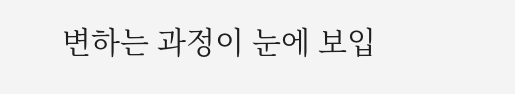변하는 과정이 눈에 보입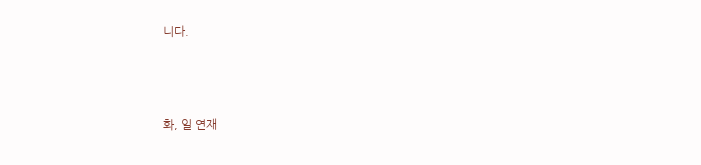니다.



화, 일 연재